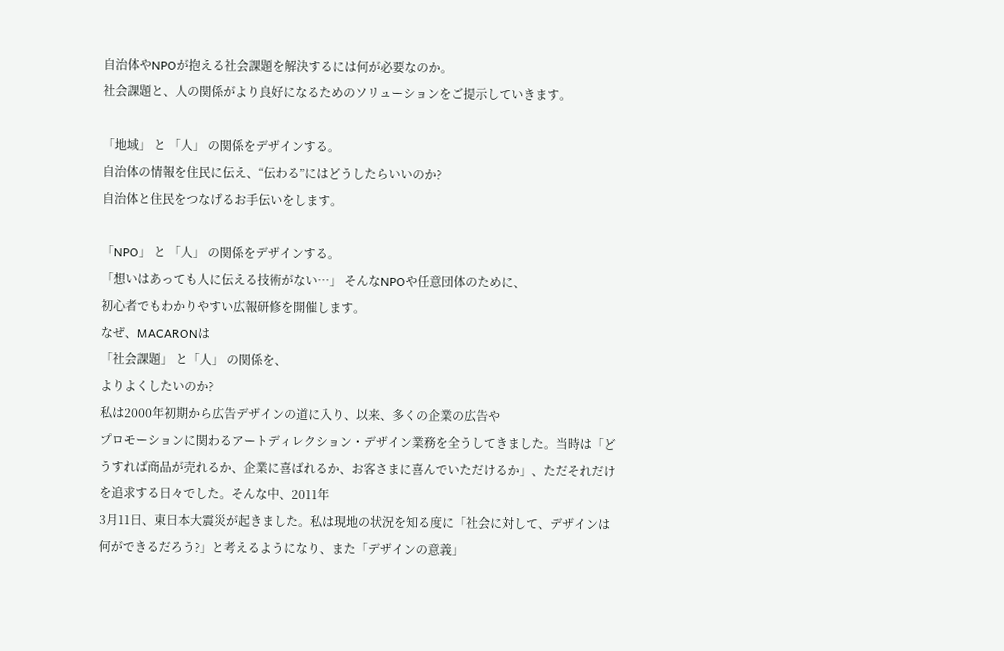自治体やNPOが抱える社会課題を解決するには何が必要なのか。
社会課題と、人の関係がより良好になるためのソリューションをご提示していきます。

「地域」 と 「人」 の関係をデザインする。
自治体の情報を住民に伝え、“伝わる”にはどうしたらいいのか?
自治体と住民をつなげるお手伝いをします。

「NPO」 と 「人」 の関係をデザインする。
「想いはあっても人に伝える技術がない…」 そんなNPOや任意団体のために、
初心者でもわかりやすい広報研修を開催します。
なぜ、MACARONは
「社会課題」 と「人」 の関係を、
よりよくしたいのか?
私は2000年初期から広告デザインの道に入り、以来、多くの企業の広告や
プロモーションに関わるアートディレクション・デザイン業務を全うしてきました。当時は「どうすれば商品が売れるか、企業に喜ばれるか、お客さまに喜んでいただけるか」、ただそれだけを追求する日々でした。そんな中、2011年
3月11日、東日本大震災が起きました。私は現地の状況を知る度に「社会に対して、デザインは何ができるだろう?」と考えるようになり、また「デザインの意義」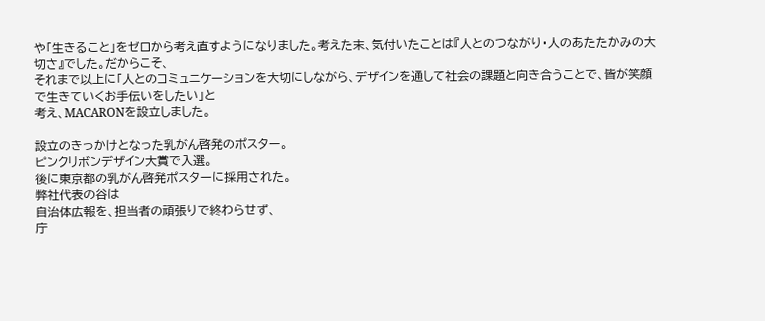や「生きること」をゼロから考え直すようになりました。考えた末、気付いたことは『人とのつながり・人のあたたかみの大切さ』でした。だからこそ、
それまで以上に「人とのコミュニケーションを大切にしながら、デザインを通して社会の課題と向き合うことで、皆が笑顔で生きていくお手伝いをしたい」と
考え、MACARONを設立しました。

設立のきっかけとなった乳がん啓発のポスター。
ピンクリボンデザイン大賞で入選。
後に東京都の乳がん啓発ポスターに採用された。
弊社代表の谷は
自治体広報を、担当者の頑張りで終わらせず、
庁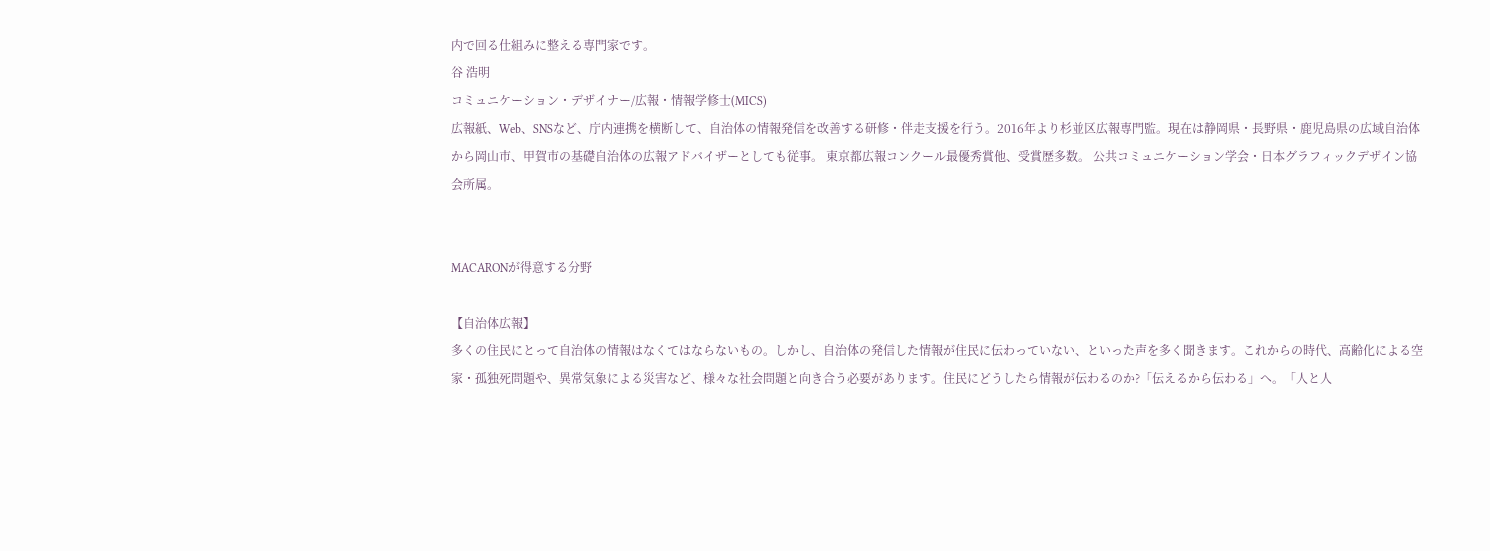内で回る仕組みに整える専門家です。
谷 浩明
コミュニケーション・デザイナー/広報・情報学修士(MICS)
広報紙、Web、SNSなど、庁内連携を横断して、自治体の情報発信を改善する研修・伴走支援を行う。2016年より杉並区広報専門監。現在は静岡県・長野県・鹿児島県の広域自治体から岡山市、甲賀市の基礎自治体の広報アドバイザーとしても従事。 東京都広報コンクール最優秀賞他、受賞歴多数。 公共コミュニケーション学会・日本グラフィックデザイン協会所属。


MACARONが得意する分野

【自治体広報】
多くの住民にとって自治体の情報はなくてはならないもの。しかし、自治体の発信した情報が住民に伝わっていない、といった声を多く聞きます。これからの時代、高齢化による空家・孤独死問題や、異常気象による災害など、様々な社会問題と向き合う必要があります。住民にどうしたら情報が伝わるのか?「伝えるから伝わる」へ。「人と人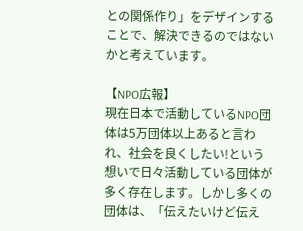との関係作り」をデザインすることで、解決できるのではないかと考えています。

【NPO広報】
現在日本で活動しているNPO団体は5万団体以上あると言われ、社会を良くしたい!という想いで日々活動している団体が多く存在します。しかし多くの団体は、「伝えたいけど伝え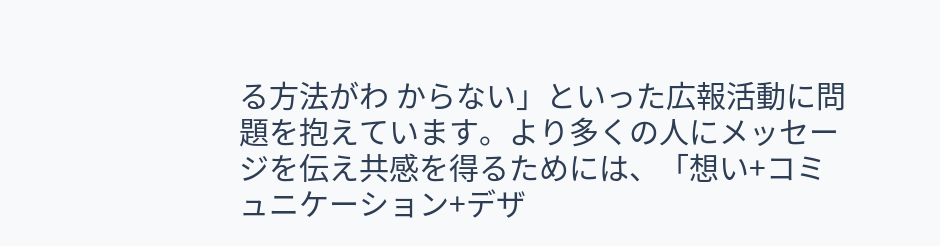る方法がわ からない」といった広報活動に問題を抱えています。より多くの人にメッセージを伝え共感を得るためには、「想い+コミュニケーション+デザ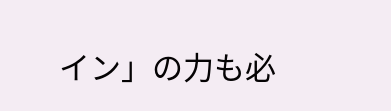イン」の力も必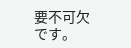要不可欠です。